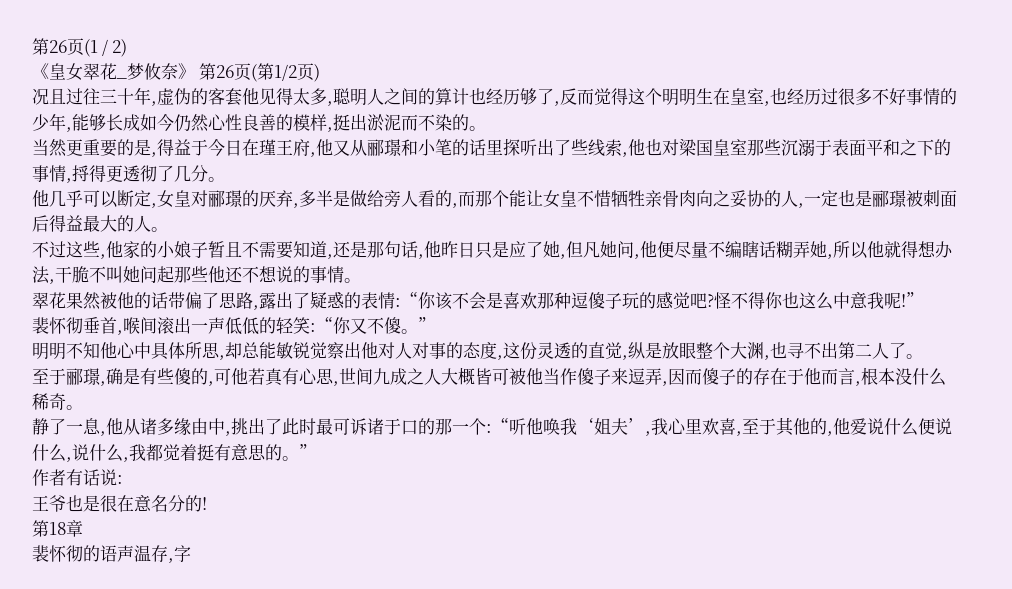第26页(1 / 2)
《皇女翠花_梦攸奈》 第26页(第1/2页)
况且过往三十年,虚伪的客套他见得太多,聪明人之间的算计也经历够了,反而觉得这个明明生在皇室,也经历过很多不好事情的少年,能够长成如今仍然心性良善的模样,挺出淤泥而不染的。
当然更重要的是,得益于今日在瑾王府,他又从郦璟和小笔的话里探听出了些线索,他也对梁国皇室那些沉溺于表面平和之下的事情,捋得更透彻了几分。
他几乎可以断定,女皇对郦璟的厌弃,多半是做给旁人看的,而那个能让女皇不惜牺牲亲骨肉向之妥协的人,一定也是郦璟被刺面后得益最大的人。
不过这些,他家的小娘子暂且不需要知道,还是那句话,他昨日只是应了她,但凡她问,他便尽量不编瞎话糊弄她,所以他就得想办法,干脆不叫她问起那些他还不想说的事情。
翠花果然被他的话带偏了思路,露出了疑惑的表情:“你该不会是喜欢那种逗傻子玩的感觉吧?怪不得你也这么中意我呢!”
裴怀彻垂首,喉间滚出一声低低的轻笑:“你又不傻。”
明明不知他心中具体所思,却总能敏锐觉察出他对人对事的态度,这份灵透的直觉,纵是放眼整个大渊,也寻不出第二人了。
至于郦璟,确是有些傻的,可他若真有心思,世间九成之人大概皆可被他当作傻子来逗弄,因而傻子的存在于他而言,根本没什么稀奇。
静了一息,他从诸多缘由中,挑出了此时最可诉诸于口的那一个:“听他唤我‘姐夫’,我心里欢喜,至于其他的,他爱说什么便说什么,说什么,我都觉着挺有意思的。”
作者有话说:
王爷也是很在意名分的!
第18章
裴怀彻的语声温存,字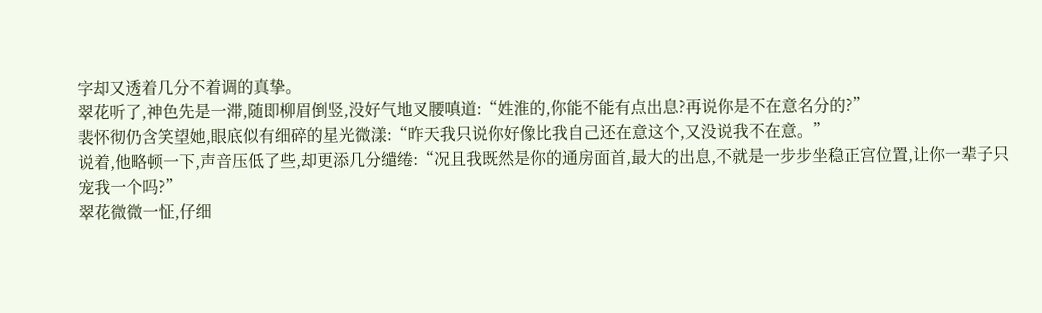字却又透着几分不着调的真挚。
翠花听了,神色先是一滞,随即柳眉倒竖,没好气地叉腰嗔道:“姓淮的,你能不能有点出息?再说你是不在意名分的?”
裴怀彻仍含笑望她,眼底似有细碎的星光微漾:“昨天我只说你好像比我自己还在意这个,又没说我不在意。”
说着,他略顿一下,声音压低了些,却更添几分缱绻:“况且我既然是你的通房面首,最大的出息,不就是一步步坐稳正宫位置,让你一辈子只宠我一个吗?”
翠花微微一怔,仔细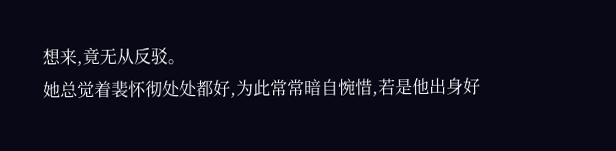想来,竟无从反驳。
她总觉着裴怀彻处处都好,为此常常暗自惋惜,若是他出身好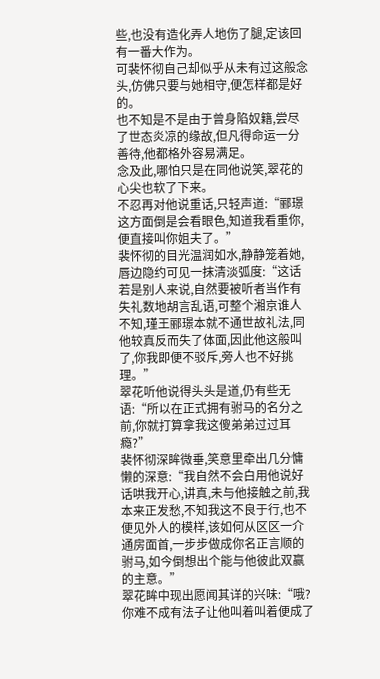些,也没有造化弄人地伤了腿,定该回有一番大作为。
可裴怀彻自己却似乎从未有过这般念头,仿佛只要与她相守,便怎样都是好的。
也不知是不是由于曾身陷奴籍,尝尽了世态炎凉的缘故,但凡得命运一分善待,他都格外容易满足。
念及此,哪怕只是在同他说笑,翠花的心尖也软了下来。
不忍再对他说重话,只轻声道:“郦璟这方面倒是会看眼色,知道我看重你,便直接叫你姐夫了。”
裴怀彻的目光温润如水,静静笼着她,唇边隐约可见一抹清淡弧度:“这话若是别人来说,自然要被听者当作有失礼数地胡言乱语,可整个湘京谁人不知,瑾王郦璟本就不通世故礼法,同他较真反而失了体面,因此他这般叫了,你我即便不驳斥,旁人也不好挑理。”
翠花听他说得头头是道,仍有些无语:“所以在正式拥有驸马的名分之前,你就打算拿我这傻弟弟过过耳瘾?”
裴怀彻深眸微垂,笑意里牵出几分慵懒的深意:“我自然不会白用他说好话哄我开心,讲真,未与他接触之前,我本来正发愁,不知我这不良于行,也不便见外人的模样,该如何从区区一介通房面首,一步步做成你名正言顺的驸马,如今倒想出个能与他彼此双赢的主意。”
翠花眸中现出愿闻其详的兴味:“哦?你难不成有法子让他叫着叫着便成了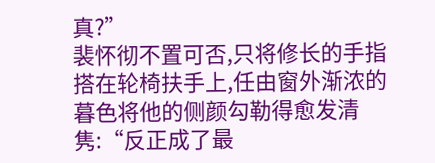真?”
裴怀彻不置可否,只将修长的手指搭在轮椅扶手上,任由窗外渐浓的暮色将他的侧颜勾勒得愈发清隽:“反正成了最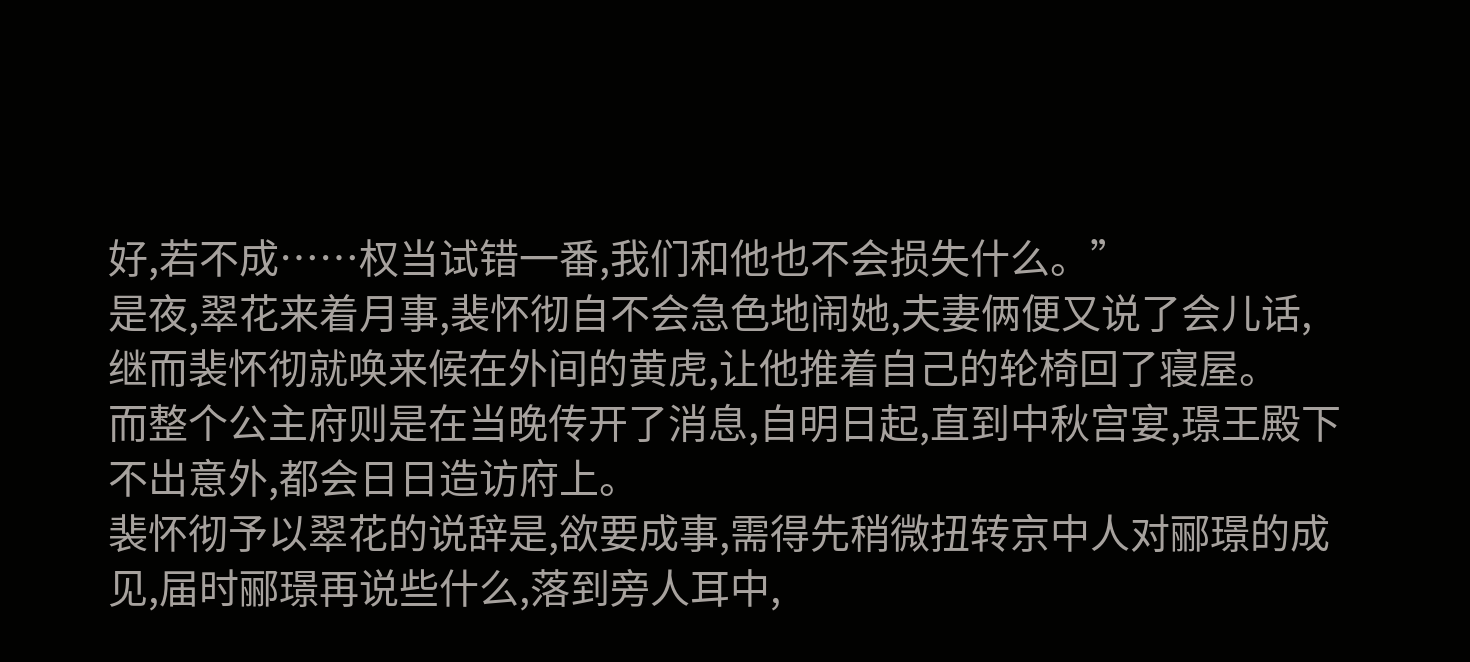好,若不成……权当试错一番,我们和他也不会损失什么。”
是夜,翠花来着月事,裴怀彻自不会急色地闹她,夫妻俩便又说了会儿话,继而裴怀彻就唤来候在外间的黄虎,让他推着自己的轮椅回了寝屋。
而整个公主府则是在当晚传开了消息,自明日起,直到中秋宫宴,璟王殿下不出意外,都会日日造访府上。
裴怀彻予以翠花的说辞是,欲要成事,需得先稍微扭转京中人对郦璟的成见,届时郦璟再说些什么,落到旁人耳中,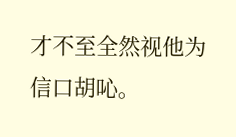才不至全然视他为信口胡吣。